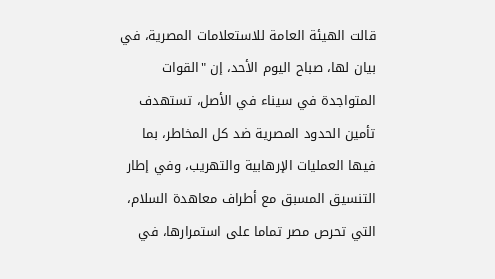قالت الهيئة العامة للاستعلامات المصرية، في بيان لها، صباح اليوم الأحد، إن "القوات المتواجدة في سيناء في الأصل، تستهدف تأمين الحدود المصرية ضد كل المخاطر، بما فيها العمليات الإرهابية والتهريب، وفي إطار التنسيق المسبق مع أطراف معاهدة السلام، التي تحرص مصر تماما على استمرارها، في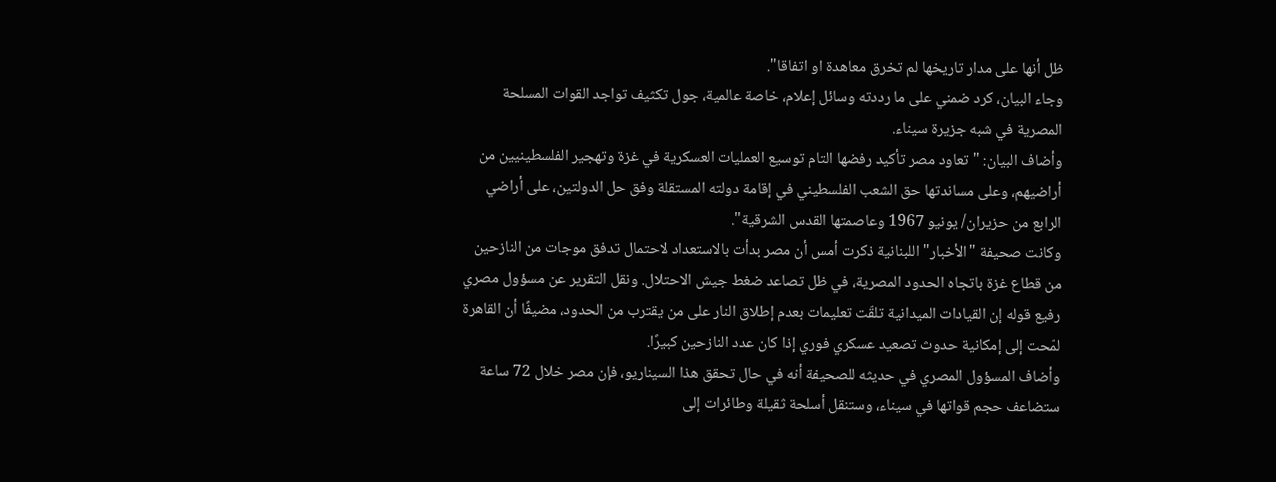ظل أنها على مدار تاريخها لم تخرق معاهدة او اتفاقا".
وجاء البيان، كرد ضمني على ما رددته وسائل إعلام، خاصة عالمية، جول تكثيف تواجد القوات المسلحة المصرية في شبه جزيرة سيناء.
وأضاف البيان: "تعاود مصر تأكيد رفضها التام توسيع العمليات العسكرية في غزة وتهجير الفلسطينيين من أراضيهم، وعلى مساندتها حق الشعب الفلسطيني في إقامة دولته المستقلة وفق حل الدولتين، على أراضي الرابع من حزيران/ يونيو 1967 وعاصمتها القدس الشرقية".
وكانت صحيفة "الأخبار" اللبنانية ذكرت أمس أن مصر بدأت بالاستعداد لاحتمال تدفق موجات من النازحين من قطاع غزة باتجاه الحدود المصرية، في ظل تصاعد ضغط جيش الاحتلال. ونقل التقرير عن مسؤول مصري رفيع قوله إن القيادات الميدانية تلقّت تعليمات بعدم إطلاق النار على من يقترب من الحدود، مضيفًا أن القاهرة لمّحت إلى إمكانية حدوث تصعيد عسكري فوري إذا كان عدد النازحين كبيرًا.
وأضاف المسؤول المصري في حديثه للصحيفة أنه في حال تحقق هذا السيناريو، فإن مصر خلال 72 ساعة ستضاعف حجم قواتها في سيناء، وستنقل أسلحة ثقيلة وطائرات إلى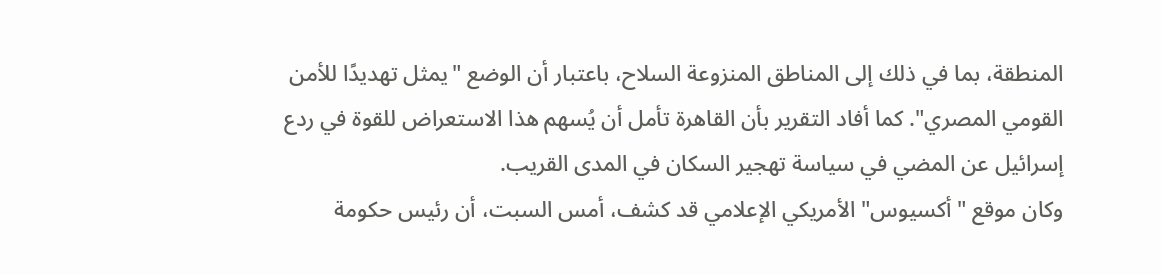المنطقة، بما في ذلك إلى المناطق المنزوعة السلاح، باعتبار أن الوضع "يمثل تهديدًا للأمن القومي المصري". كما أفاد التقرير بأن القاهرة تأمل أن يُسهم هذا الاستعراض للقوة في ردع إسرائيل عن المضي في سياسة تهجير السكان في المدى القريب.
وكان موقع "أكسيوس" الأمريكي الإعلامي قد كشف، أمس السبت، أن رئيس حكومة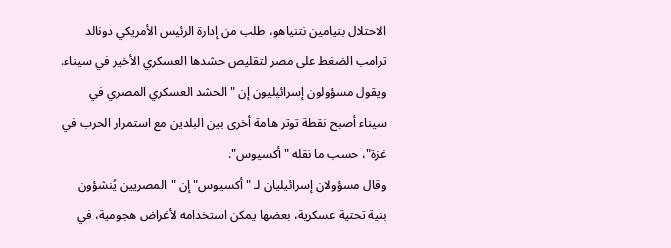الاحتلال بنيامين نتنياهو، طلب من إدارة الرئيس الأمريكي دونالد ترامب الضغط على مصر لتقليص حشدها العسكري الأخير في سيناء.
ويقول مسؤولون إسرائيليون إن "الحشد العسكري المصري في سيناء أصبح نقطة توتر هامة أخرى بين البلدين مع استمرار الحرب في غزة"، حسب ما نقله "أكسيوس".
وقال مسؤولان إسرائيليان لـ "أكسيوس" إن "المصريين يُنشؤون بنية تحتية عسكرية، بعضها يمكن استخدامه لأغراض هجومية، في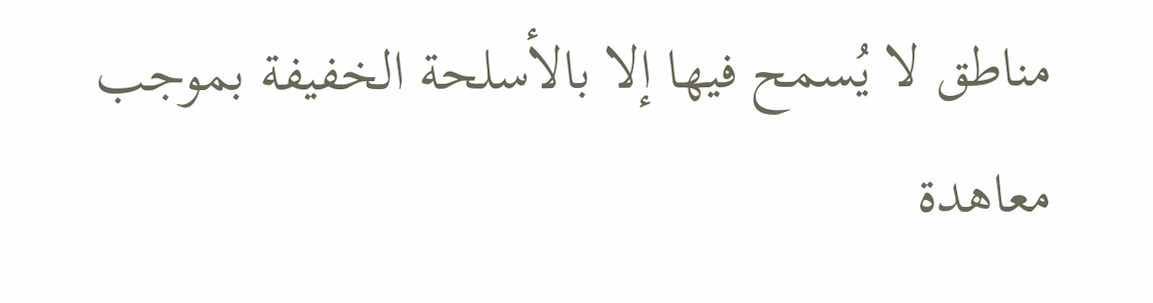مناطق لا يُسمح فيها إلا بالأسلحة الخفيفة بموجب معاهدة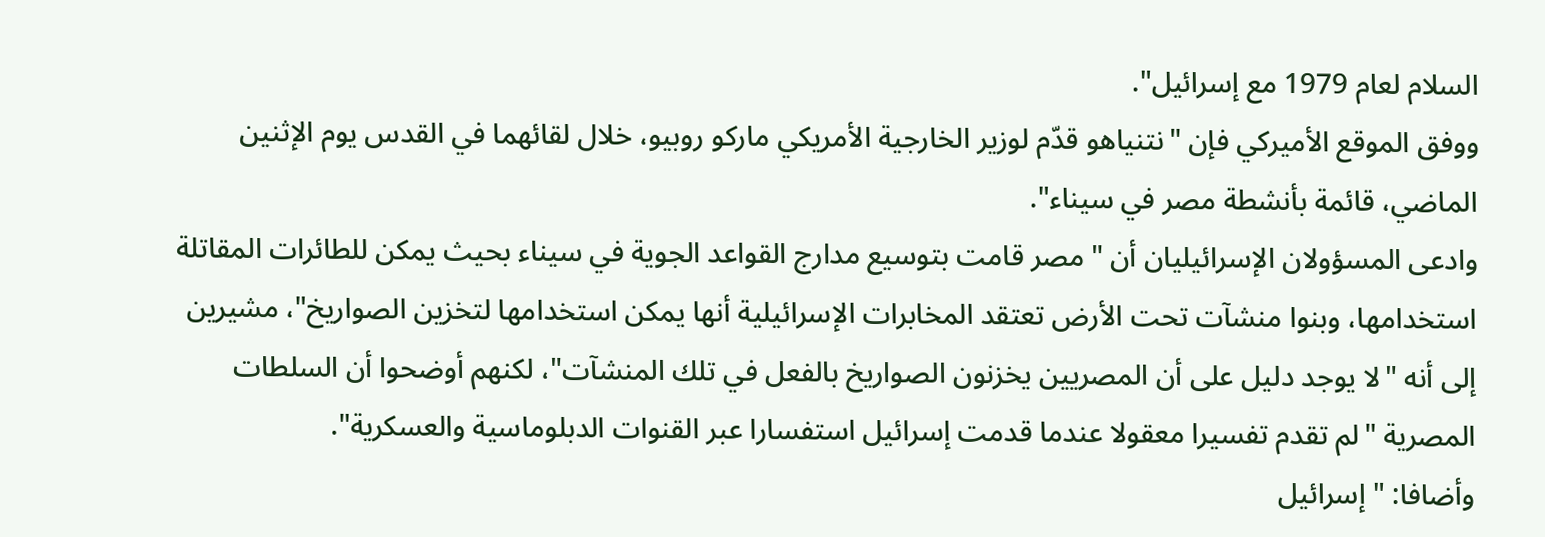السلام لعام 1979 مع إسرائيل".
ووفق الموقع الأميركي فإن "نتنياهو قدّم لوزير الخارجية الأمريكي ماركو روبيو، خلال لقائهما في القدس يوم الإثنين الماضي، قائمة بأنشطة مصر في سيناء".
وادعى المسؤولان الإسرائيليان أن "مصر قامت بتوسيع مدارج القواعد الجوية في سيناء بحيث يمكن للطائرات المقاتلة استخدامها، وبنوا منشآت تحت الأرض تعتقد المخابرات الإسرائيلية أنها يمكن استخدامها لتخزين الصواريخ"، مشيرين إلى أنه "لا يوجد دليل على أن المصريين يخزنون الصواريخ بالفعل في تلك المنشآت"، لكنهم أوضحوا أن السلطات المصرية "لم تقدم تفسيرا معقولا عندما قدمت إسرائيل استفسارا عبر القنوات الدبلوماسية والعسكرية".
وأضافا: "إسرائيل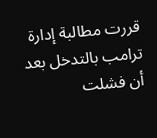قررت مطالبة إدارة ترامب بالتدخل بعد أن فشلت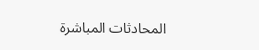المحادثات المباشرة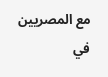مع المصريين في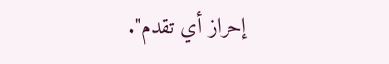إحراز أي تقدم".